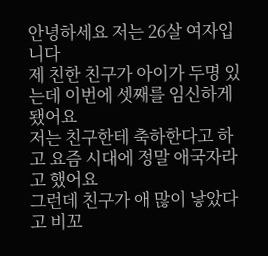안녕하세요 저는 26살 여자입니다
제 친한 친구가 아이가 두명 있는데 이번에 셋째를 임신하게 됐어요
저는 친구한테 축하한다고 하고 요즘 시대에 정말 애국자라고 했어요
그런데 친구가 애 많이 낳았다고 비꼬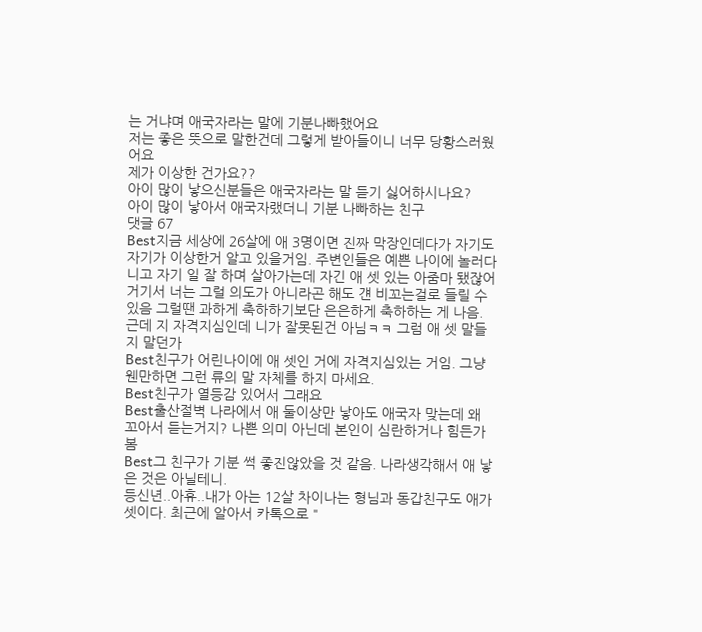는 거냐며 애국자라는 말에 기분나빠했어요
저는 좋은 뜻으로 말한건데 그렇게 받아들이니 너무 당황스러웠어요
제가 이상한 건가요??
아이 많이 낳으신분들은 애국자라는 말 듣기 싫어하시나요?
아이 많이 낳아서 애국자랬더니 기분 나빠하는 친구
댓글 67
Best지금 세상에 26살에 애 3명이면 진짜 막장인데다가 자기도 자기가 이상한거 알고 있을거임. 주변인들은 예쁜 나이에 놀러다니고 자기 일 잘 하며 살아가는데 자긴 애 셋 있는 아줌마 됐잖어 거기서 너는 그럴 의도가 아니라곤 해도 걘 비꼬는걸로 들릴 수 있음 그럴땐 과하게 축하하기보단 은은하게 축하하는 게 나음. 근데 지 자격지심인데 니가 잘못된건 아님ㅋㅋ 그럼 애 셋 말들지 말던가
Best친구가 어린나이에 애 셋인 거에 자격지심있는 거임. 그냥 웬만하면 그런 류의 말 자체를 하지 마세요.
Best친구가 열등감 있어서 그래요
Best출산절벽 나라에서 애 둘이상만 낳아도 애국자 맞는데 왜 꼬아서 듣는거지? 나쁜 의미 아닌데 본인이 심란하거나 힘든가봄
Best그 친구가 기분 썩 좋진않았을 것 같음. 나라생각해서 애 낳은 것은 아닐테니.
등신년..아휴..내가 아는 12살 차이나는 형님과 동갑친구도 애가 셋이다. 최근에 알아서 카톡으로 "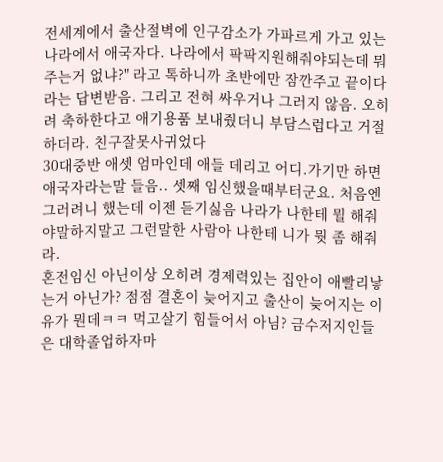전세계에서 출산절벽에 인구감소가 가파르게 가고 있는 나라에서 애국자다. 나라에서 팍팍지원해줘야되는데 뭐 주는거 없냐?" 라고 톡하니까 초반에만 잠깐주고 끝이다 라는 답변받음. 그리고 전혀 싸우거나 그러지 않음. 오히려 축하한다고 애기용품 보내줬더니 부담스럽다고 거절하더라. 친구잘못사귀었다
30대중반 애셋 엄마인데 애들 데리고 어디.가기만 하면 애국자라는말 들음.. 셋째 임신했을때부터군요. 처음엔 그러려니 했는데 이젠 듣기싫음 나라가 나한테 뭘 해줘야말하지말고 그런말한 사람아 나한테 니가 뭣 좀 해줘라.
혼전임신 아닌이상 오히려 경제력있는 집안이 애빨리낳는거 아닌가? 점점 결혼이 늦어지고 출산이 늦어지는 이유가 뭔데ㅋㅋ 먹고살기 힘들어서 아님? 금수저지인들은 대학졸업하자마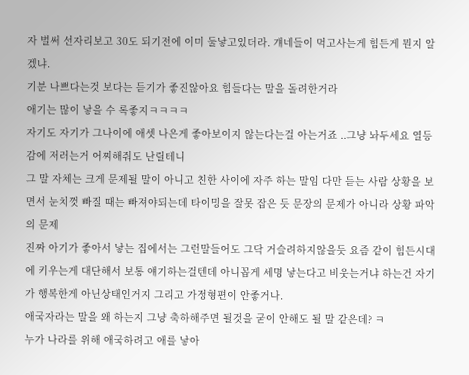자 벌써 선자리보고 30도 되기전에 이미 둘낳고있더라. 걔네들이 먹고사는게 힘든게 뭔지 알겠냐.
기분 나쁘다는것 보다는 듣기가 좋진않아요 힘들다는 말을 돌려한거라
애기는 많이 낳을 수 록좋지ㅋㅋㅋㅋ
자기도 자기가 그나이에 애셋 나은게 좋아보이지 않는다는걸 아는거죠 ..그냥 놔두세요 열등감에 저러는거 어찌해줘도 난릴테니
그 말 자체는 크게 문제될 말이 아니고 친한 사이에 자주 하는 말임 다만 듣는 사람 상황을 보면서 눈치껏 빠질 때는 빠져야되는데 타이밍을 잘못 잡은 듯 문장의 문제가 아니라 상황 파악의 문제
진짜 아기가 좋아서 낳는 집에서는 그런말들어도 그닥 거슬려하지않을듯 요즘 같이 힘든시대에 키우는게 대단해서 보통 얘기하는걸텐데 아니꼽게 세명 낳는다고 비웃는거냐 하는건 자기가 행복한게 아닌상태인거지 그리고 가정형편이 안좋거나.
애국자라는 말을 왜 하는지 그냥 축하해주면 될것을 굳이 안해도 될 말 같은데? ㅋ
누가 나라를 위해 애국하려고 애를 낳아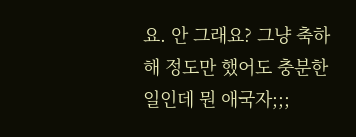요. 안 그래요? 그냥 축하해 정도만 했어도 충분한 일인데 뭔 애국자;;;